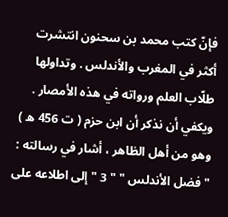فإنّ كتب محمد بن سحنون انتشرت أكثر في المغرب والأندلس . وتداولها طلّاب العلم ورواته في هذه الأمصار . ويكفي أن نذكر أن ابن حزم ( ت 456 ه ) وهو من أهل الظاهر ، أشار في رسالته : " فضل الأندلس " " 3 " إلى اطلاعه على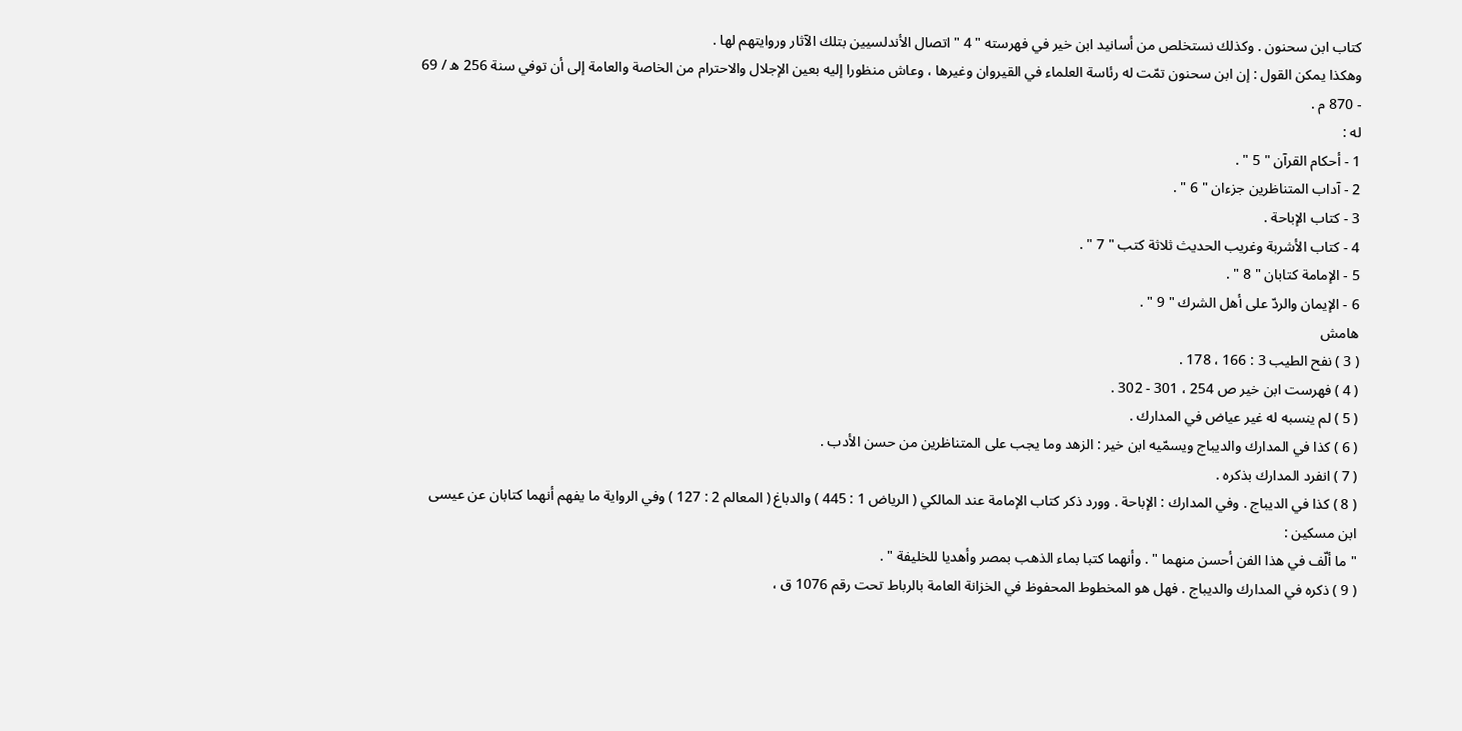كتاب ابن سحنون . وكذلك نستخلص من أسانيد ابن خير في فهرسته " 4 " اتصال الأندلسيين بتلك الآثار وروايتهم لها .
وهكذا يمكن القول : إن ابن سحنون تمّت له رئاسة العلماء في القيروان وغيرها ، وعاش منظورا إليه بعين الإجلال والاحترام من الخاصة والعامة إلى أن توفي سنة 256 ه / 69 - 870 م .
له :
1 - أحكام القرآن " 5 " .
2 - آداب المتناظرين جزءان " 6 " .
3 - كتاب الإباحة .
4 - كتاب الأشربة وغريب الحديث ثلاثة كتب " 7 " .
5 - الإمامة كتابان " 8 " .
6 - الإيمان والردّ على أهل الشرك " 9 " .
هامش
( 3 ) نفح الطيب 3 : 166 ، 178 .
( 4 ) فهرست ابن خير ص 254 ، 301 - 302 .
( 5 ) لم ينسبه له غير عياض في المدارك .
( 6 ) كذا في المدارك والديباج ويسمّيه ابن خير : الزهد وما يجب على المتناظرين من حسن الأدب .
( 7 ) انفرد المدارك بذكره .
( 8 ) كذا في الديباج . وفي المدارك : الإباحة . وورد ذكر كتاب الإمامة عند المالكي ( الرياض 1 : 445 ) والدباغ ( المعالم 2 : 127 ) وفي الرواية ما يفهم أنهما كتابان عن عيسى ابن مسكين :
" ما ألّف في هذا الفن أحسن منهما " . وأنهما كتبا بماء الذهب بمصر وأهديا للخليفة " .
( 9 ) ذكره في المدارك والديباج . فهل هو المخطوط المحفوظ في الخزانة العامة بالرباط تحت رقم 1076 ق ،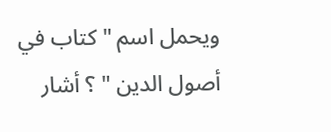ويحمل اسم " كتاب في أصول الدين " ؟ أشار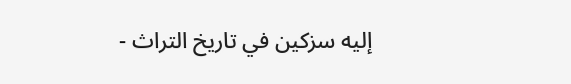إليه سزكين في تاريخ التراث -